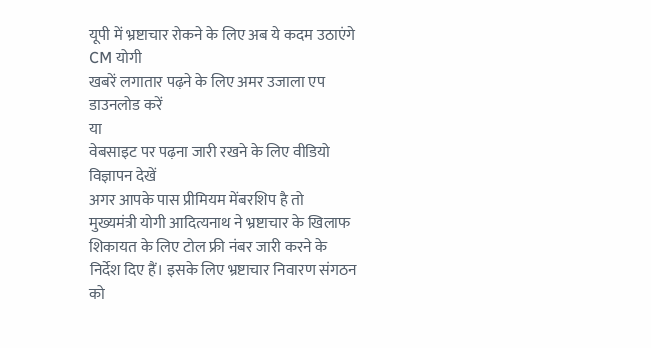यूपी में भ्रष्टाचार रोकने के लिए अब ये कदम उठाएंगे CM योगी
खबरें लगातार पढ़ने के लिए अमर उजाला एप डाउनलोड करें
या
वेबसाइट पर पढ़ना जारी रखने के लिए वीडियो विज्ञापन देखें
अगर आपके पास प्रीमियम मेंबरशिप है तो
मुख्यमंत्री योगी आदित्यनाथ ने भ्रष्टाचार के खिलाफ शिकायत के लिए टोल फ्री नंबर जारी करने के निर्देश दिए हैं। इसके लिए भ्रष्टाचार निवारण संगठन को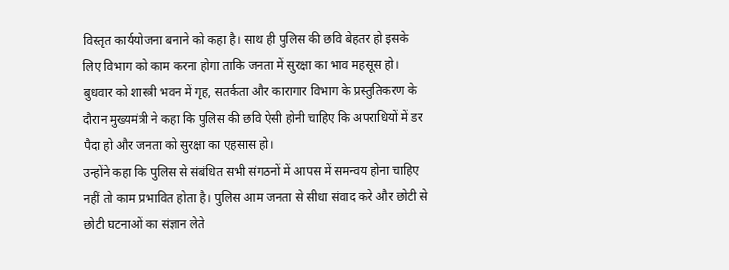विस्तृत कार्ययोजना बनाने को कहा है। साथ ही पुलिस की छवि बेहतर हो इसके लिए विभाग को काम करना होगा ताकि जनता में सुरक्षा का भाव महसूस हो।
बुधवार को शास्त्री भवन में गृह, सतर्कता और कारागार विभाग के प्रस्तुतिकरण के दौरान मुख्यमंत्री ने कहा कि पुलिस की छवि ऐसी होनी चाहिए कि अपराधियों में डर पैदा हो और जनता को सुरक्षा का एहसास हो।
उन्होंने कहा कि पुलिस से संबंधित सभी संगठनों में आपस में समन्वय होना चाहिए नहीं तो काम प्रभावित होता है। पुलिस आम जनता से सीधा संवाद करे और छोटी से छोटी घटनाओं का संज्ञान लेते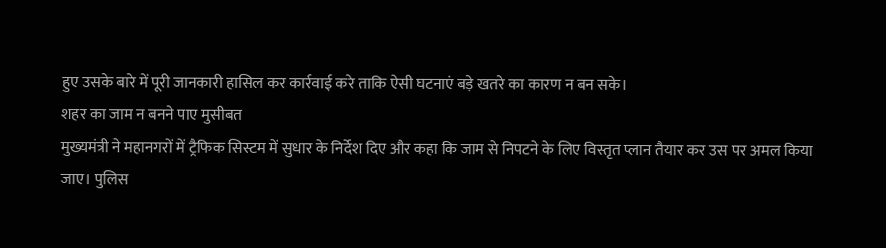हुए उसके बारे में पूरी जानकारी हासिल कर कार्रवाई करे ताकि ऐसी घटनाएं बड़े खतरे का कारण न बन सके।
शहर का जाम न बनने पाए मुसीबत
मुख्यमंत्री ने महानगरों में ट्रैफिक सिस्टम में सुधार के निर्देश दिए और कहा कि जाम से निपटने के लिए विस्तृत प्लान तैयार कर उस पर अमल किया जाए। पुलिस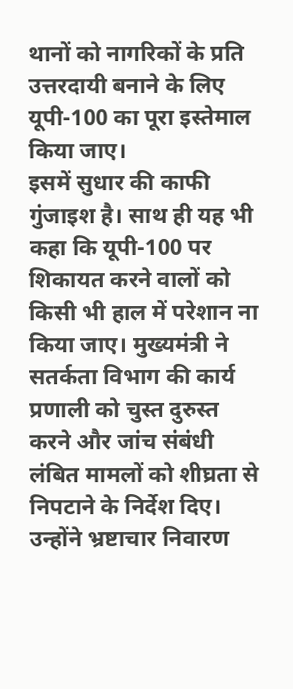थानों को नागरिकों के प्रति उत्तरदायी बनाने के लिए यूपी-100 का पूरा इस्तेमाल किया जाए।
इसमें सुधार की काफी गुंजाइश है। साथ ही यह भी कहा कि यूपी-100 पर शिकायत करने वालों को किसी भी हाल में परेशान ना किया जाए। मुख्यमंत्री ने सतर्कता विभाग की कार्य प्रणाली को चुस्त दुरुस्त करने और जांच संबंधी लंबित मामलों को शीघ्रता से निपटाने के निर्देश दिए।
उन्होंने भ्रष्टाचार निवारण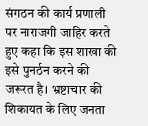संगठन की कार्य प्रणाली पर नाराजगी जाहिर करते हुए कहा कि इस शाखा की इसे पुनर्ठन करने की जरूरत है। भ्रष्टाचार की शिकायत के लिए जनता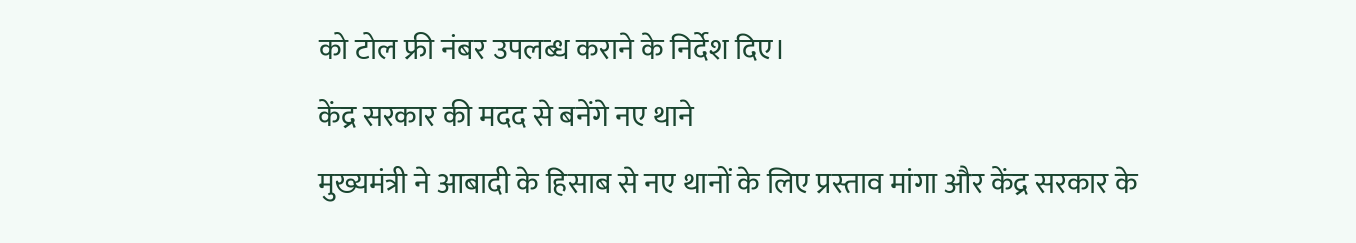को टोल फ्री नंबर उपलब्ध कराने के निर्देश दिए।
केंद्र सरकार की मदद से बनेंगे नए थाने
मुख्यमंत्री ने आबादी के हिसाब से नए थानों के लिए प्रस्ताव मांगा और केंद्र सरकार के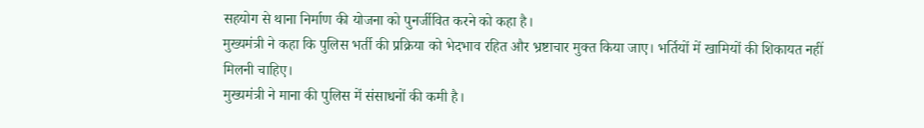सहयोग से थाना निर्माण की योजना को पुनर्जीवित करने को कहा है।
मुख्यमंत्री ने कहा कि पुलिस भर्ती की प्रक्रिया को भेदभाव रहित और भ्रष्टाचार मुक्त किया जाए। भर्तियों में खामियों की शिकायत नहीं मिलनी चाहिए।
मुख्यमंत्री ने माना की पुलिस में संसाधनों की कमी है।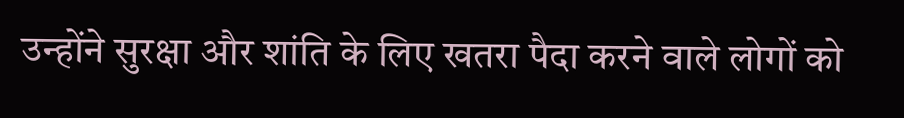उन्होंने सुरक्षा और शांति के लिए खतरा पैदा करने वाले लोगों को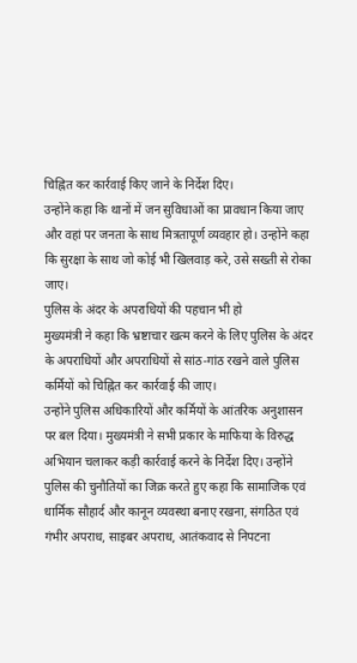चिह्नित कर कार्रवाई किए जाने के निर्देश दिए।
उन्होंने कहा कि थानों में जन सुविधाओं का प्रावधान किया जाए और वहां पर जनता के साथ मित्रतापूर्ण व्यवहार हो। उन्होंने कहा कि सुरक्षा के साथ जो कोई भी खिलवाड़ करे, उसे सख्ती से रोका जाए।
पुलिस के अंदर के अपराधियों की पहचान भी हो
मुख्यमंत्री ने कहा कि भ्रष्टाचार खत्म करने के लिए पुलिस के अंदर के अपराधियों और अपराधियों से सांठ-गांठ रखने वाले पुलिस कर्मियों को चिह्नित कर कार्रवाई की जाए।
उन्होंने पुलिस अधिकारियों और कर्मियों के आंतरिक अनुशासन पर बल दिया। मुख्यमंत्री ने सभी प्रकार के माफिया के विरुद्ध अभियान चलाकर कड़ी कार्रवाई करने के निर्देश दिए। उन्होंने पुलिस की चुनौतियों का जिक्र करते हुए कहा कि सामाजिक एवं धार्मिक सौहार्द और कानून व्यवस्था बनाए रखना, संगठित एवं गंभीर अपराध, साइबर अपराध, आतंकवाद से निपटना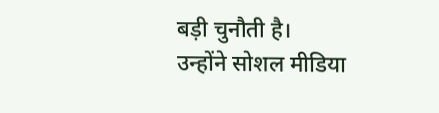बड़ी चुनौती है।
उन्होंने सोशल मीडिया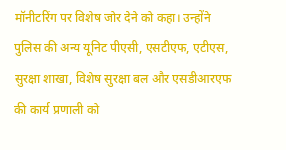मॉनीटरिंग पर विशेष जोर देने को कहा। उन्होंने पुलिस की अन्य यूनिट पीएसी, एसटीएफ, एटीएस, सुरक्षा शाखा, विशेष सुरक्षा बल और एसडीआरएफ की कार्य प्रणाली को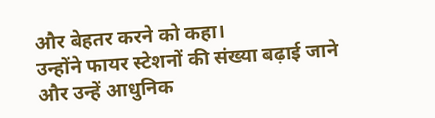और बेहतर करने को कहा।
उन्होंने फायर स्टेशनों की संख्या बढ़ाई जाने और उन्हें आधुनिक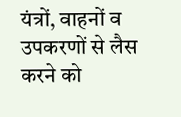यंत्रों, वाहनों व उपकरणों से लैस करने को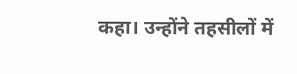कहा। उन्होंने तहसीलों में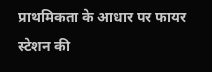प्राथमिकता के आधार पर फायर स्टेशन की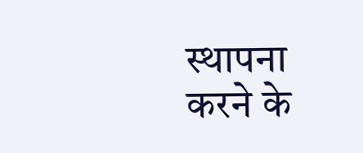स्थापना करने के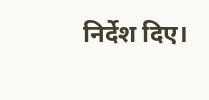निर्देश दिए।